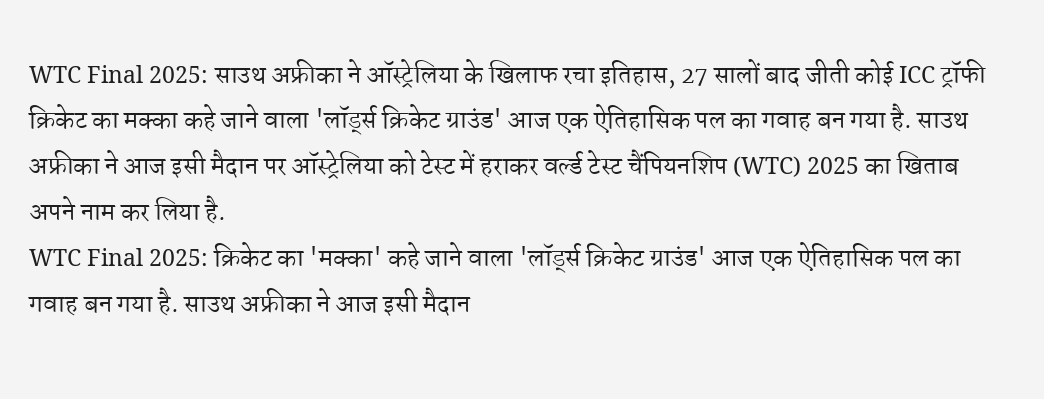WTC Final 2025: साउथ अफ्रीका ने ऑस्ट्रेलिया के खिलाफ रचा इतिहास, 27 सालों बाद जीती कोई ICC ट्रॉफी
क्रिकेट का मक्का कहे जाने वाला 'लॉर्ड्स क्रिकेट ग्राउंड' आज एक ऐतिहासिक पल का गवाह बन गया है. साउथ अफ्रीका ने आज इसी मैदान पर ऑस्ट्रेलिया को टेस्ट में हराकर वर्ल्ड टेस्ट चैंपियनशिप (WTC) 2025 का खिताब अपने नाम कर लिया है.
WTC Final 2025: क्रिकेट का 'मक्का' कहे जाने वाला 'लॉर्ड्स क्रिकेट ग्राउंड' आज एक ऐतिहासिक पल का गवाह बन गया है. साउथ अफ्रीका ने आज इसी मैदान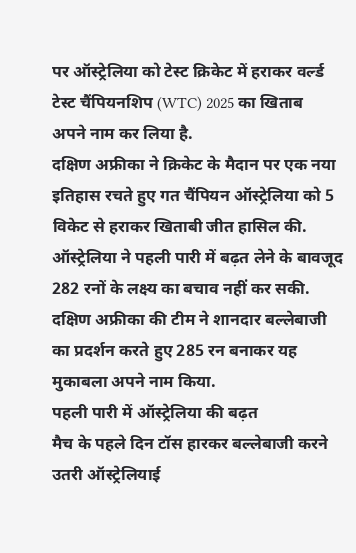पर ऑस्ट्रेलिया को टेस्ट क्रिकेट में हराकर वर्ल्ड टेस्ट चैंपियनशिप (WTC) 2025 का खिताब अपने नाम कर लिया है.
दक्षिण अफ्रीका ने क्रिकेट के मैदान पर एक नया इतिहास रचते हुए गत चैंपियन ऑस्ट्रेलिया को 5 विकेट से हराकर खिताबी जीत हासिल की. ऑस्ट्रेलिया ने पहली पारी में बढ़त लेने के बावजूद 282 रनों के लक्ष्य का बचाव नहीं कर सकी. दक्षिण अफ्रीका की टीम ने शानदार बल्लेबाजी का प्रदर्शन करते हुए 285 रन बनाकर यह मुकाबला अपने नाम किया.
पहली पारी में ऑस्ट्रेलिया की बढ़त
मैच के पहले दिन टॉस हारकर बल्लेबाजी करने उतरी ऑस्ट्रेलियाई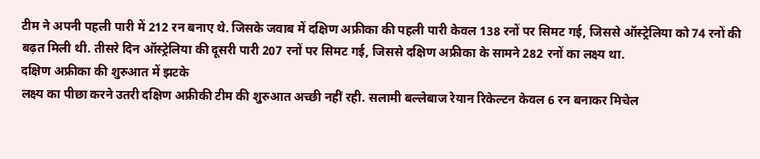टीम ने अपनी पहली पारी में 212 रन बनाए थे. जिसके जवाब में दक्षिण अफ्रीका की पहली पारी केवल 138 रनों पर सिमट गई, जिससे ऑस्ट्रेलिया को 74 रनों की बढ़त मिली थी. तीसरे दिन ऑस्ट्रेलिया की दूसरी पारी 207 रनों पर सिमट गई, जिससे दक्षिण अफ्रीका के सामने 282 रनों का लक्ष्य था.
दक्षिण अफ्रीका की शुरुआत में झटके
लक्ष्य का पीछा करने उतरी दक्षिण अफ्रीकी टीम की शुरुआत अच्छी नहीं रही. सलामी बल्लेबाज रेयान रिकेल्टन केवल 6 रन बनाकर मिचेल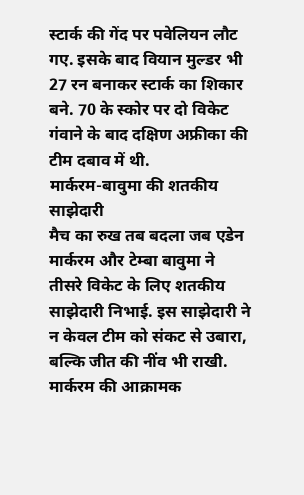स्टार्क की गेंद पर पवेलियन लौट गए. इसके बाद वियान मुल्डर भी 27 रन बनाकर स्टार्क का शिकार बने. 70 के स्कोर पर दो विकेट गंवाने के बाद दक्षिण अफ्रीका की टीम दबाव में थी.
मार्करम-बावुमा की शतकीय साझेदारी
मैच का रुख तब बदला जब एडेन मार्करम और टेम्बा बावुमा ने तीसरे विकेट के लिए शतकीय साझेदारी निभाई. इस साझेदारी ने न केवल टीम को संकट से उबारा, बल्कि जीत की नींव भी राखी. मार्करम की आक्रामक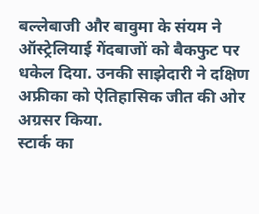बल्लेबाजी और बावुमा के संयम ने ऑस्ट्रेलियाई गेंदबाजों को बैकफुट पर धकेल दिया. उनकी साझेदारी ने दक्षिण अफ्रीका को ऐतिहासिक जीत की ओर अग्रसर किया.
स्टार्क का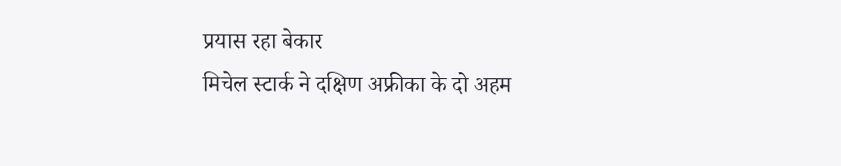प्रयास रहा बेकार
मिचेल स्टार्क ने दक्षिण अफ्रीका के दो अहम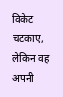विकेट चटकाए, लेकिन वह अपनी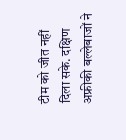टीम को जीत नहीं दिला सके. दक्षिण अफ्रीकी बल्लेबाजों ने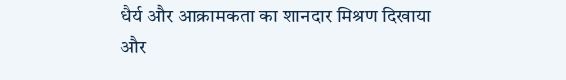धैर्य और आक्रामकता का शानदार मिश्रण दिखाया और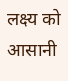लक्ष्य को आसानी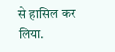से हासिल कर लिया.